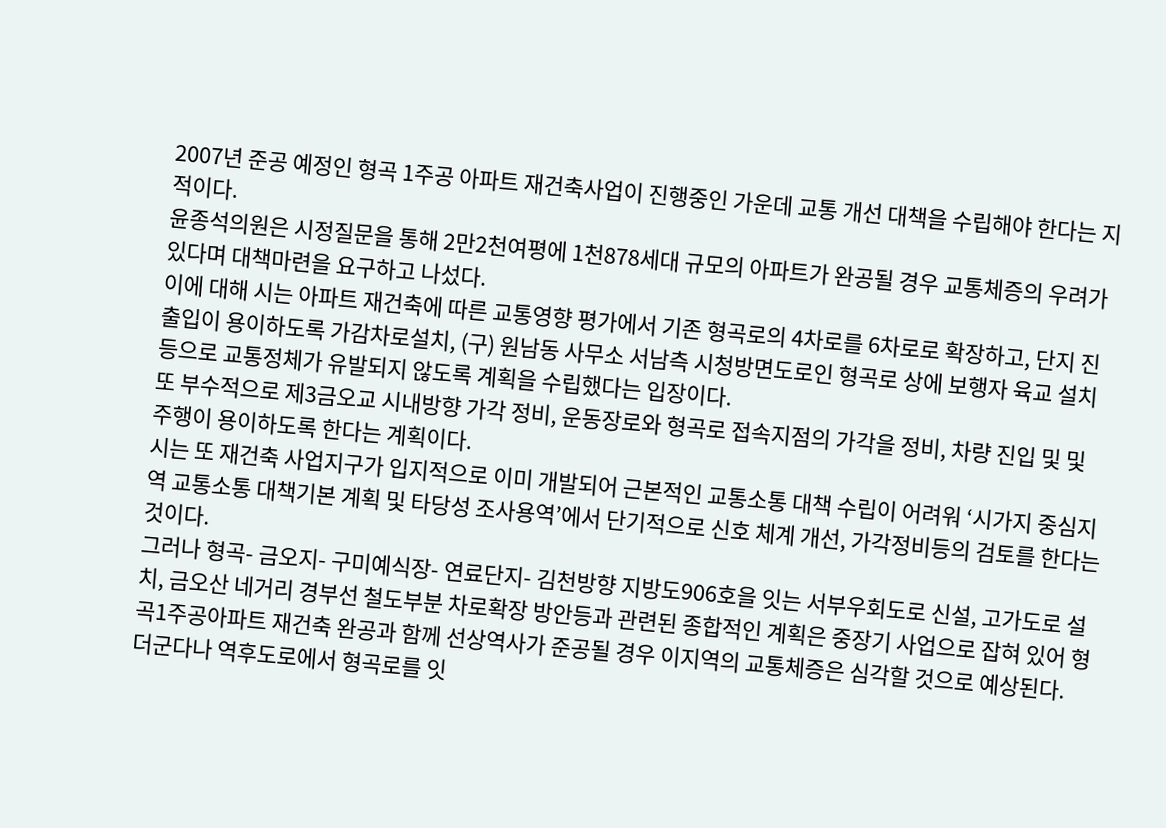2007년 준공 예정인 형곡 1주공 아파트 재건축사업이 진행중인 가운데 교통 개선 대책을 수립해야 한다는 지적이다.
윤종석의원은 시정질문을 통해 2만2천여평에 1천878세대 규모의 아파트가 완공될 경우 교통체증의 우려가 있다며 대책마련을 요구하고 나섰다.
이에 대해 시는 아파트 재건축에 따른 교통영향 평가에서 기존 형곡로의 4차로를 6차로로 확장하고, 단지 진출입이 용이하도록 가감차로설치, (구) 원남동 사무소 서남측 시청방면도로인 형곡로 상에 보행자 육교 설치 등으로 교통정체가 유발되지 않도록 계획을 수립했다는 입장이다.
또 부수적으로 제3금오교 시내방향 가각 정비, 운동장로와 형곡로 접속지점의 가각을 정비, 차량 진입 및 및 주행이 용이하도록 한다는 계획이다.
시는 또 재건축 사업지구가 입지적으로 이미 개발되어 근본적인 교통소통 대책 수립이 어려워 ‘시가지 중심지역 교통소통 대책기본 계획 및 타당성 조사용역’에서 단기적으로 신호 체계 개선, 가각정비등의 검토를 한다는 것이다.
그러나 형곡- 금오지- 구미예식장- 연료단지- 김천방향 지방도906호을 잇는 서부우회도로 신설, 고가도로 설치, 금오산 네거리 경부선 철도부분 차로확장 방안등과 관련된 종합적인 계획은 중장기 사업으로 잡혀 있어 형곡1주공아파트 재건축 완공과 함께 선상역사가 준공될 경우 이지역의 교통체증은 심각할 것으로 예상된다.
더군다나 역후도로에서 형곡로를 잇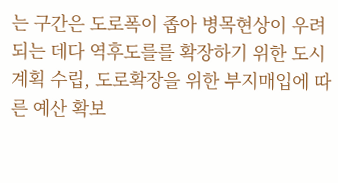는 구간은 도로폭이 좁아 병목현상이 우려되는 데다 역후도를를 확장하기 위한 도시계획 수립, 도로확장을 위한 부지매입에 따른 예산 확보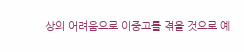상의 어려움으로 이중고를 겪을 것으로 예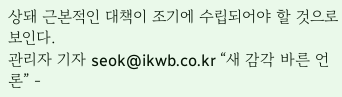상돼 근본적인 대책이 조기에 수립되어야 할 것으로 보인다.
관리자 기자 seok@ikwb.co.kr “새 감각 바른 언론” -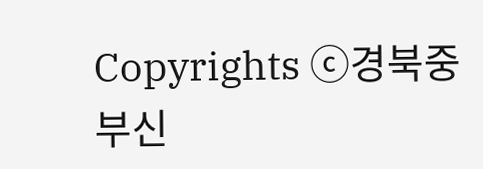Copyrights ⓒ경북중부신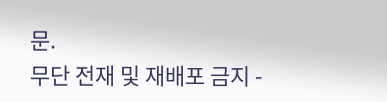문.
무단 전재 및 재배포 금지 -